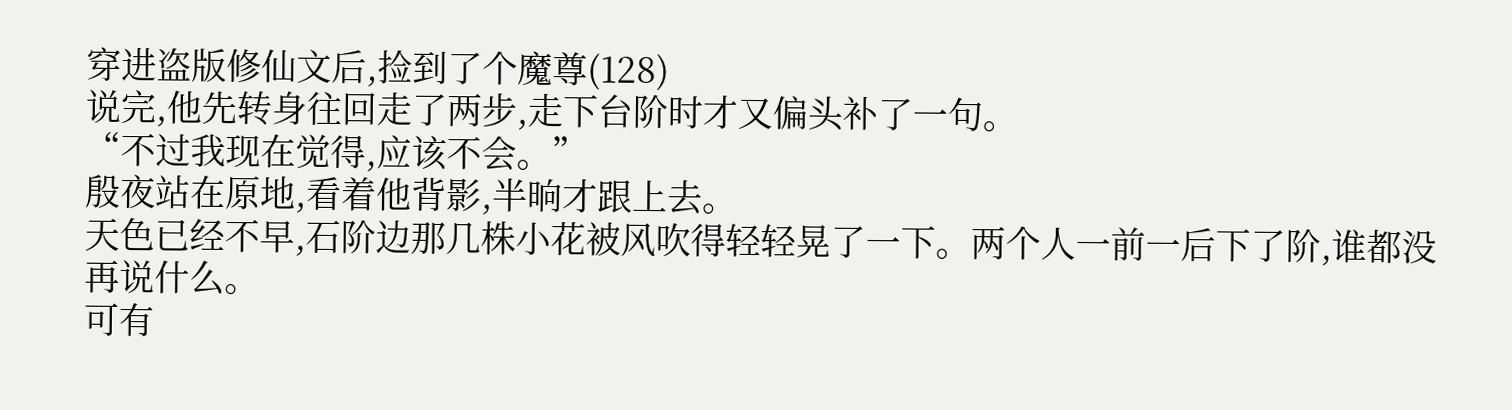穿进盗版修仙文后,捡到了个魔尊(128)
说完,他先转身往回走了两步,走下台阶时才又偏头补了一句。
“不过我现在觉得,应该不会。”
殷夜站在原地,看着他背影,半晌才跟上去。
天色已经不早,石阶边那几株小花被风吹得轻轻晃了一下。两个人一前一后下了阶,谁都没再说什么。
可有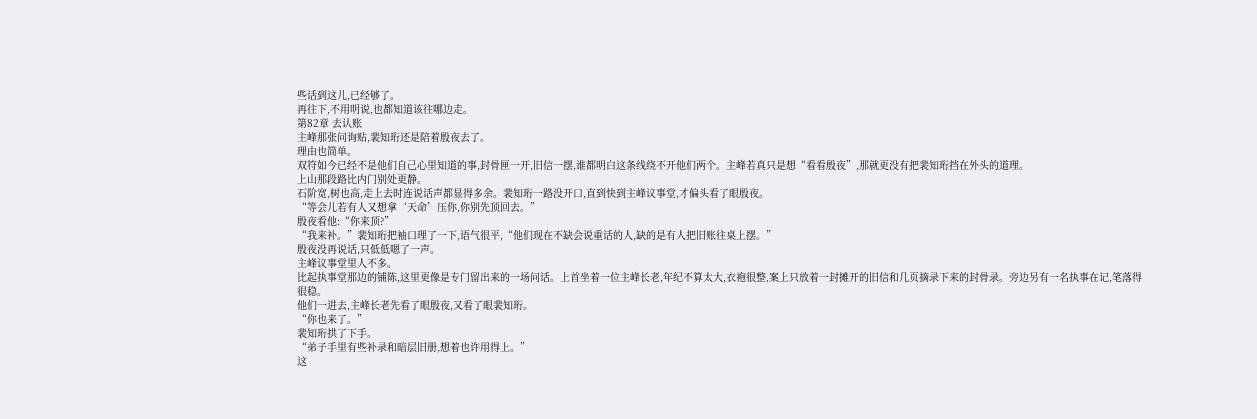些话到这儿,已经够了。
再往下,不用明说,也都知道该往哪边走。
第82章 去认账
主峰那张问询贴,裴知珩还是陪着殷夜去了。
理由也简单。
双符如今已经不是他们自己心里知道的事,封骨匣一开,旧信一摆,谁都明白这条线绕不开他们两个。主峰若真只是想“看看殷夜”,那就更没有把裴知珩挡在外头的道理。
上山那段路比内门别处更静。
石阶宽,树也高,走上去时连说话声都显得多余。裴知珩一路没开口,直到快到主峰议事堂,才偏头看了眼殷夜。
“等会儿若有人又想拿‘天命’压你,你别先顶回去。”
殷夜看他:“你来顶?”
“我来补。”裴知珩把袖口理了一下,语气很平,“他们现在不缺会说重话的人,缺的是有人把旧账往桌上摆。”
殷夜没再说话,只低低嗯了一声。
主峰议事堂里人不多。
比起执事堂那边的铺陈,这里更像是专门留出来的一场问话。上首坐着一位主峰长老,年纪不算太大,衣袍很整,案上只放着一封摊开的旧信和几页摘录下来的封骨录。旁边另有一名执事在记,笔落得很稳。
他们一进去,主峰长老先看了眼殷夜,又看了眼裴知珩。
“你也来了。”
裴知珩拱了下手。
“弟子手里有些补录和暗层旧册,想着也许用得上。”
这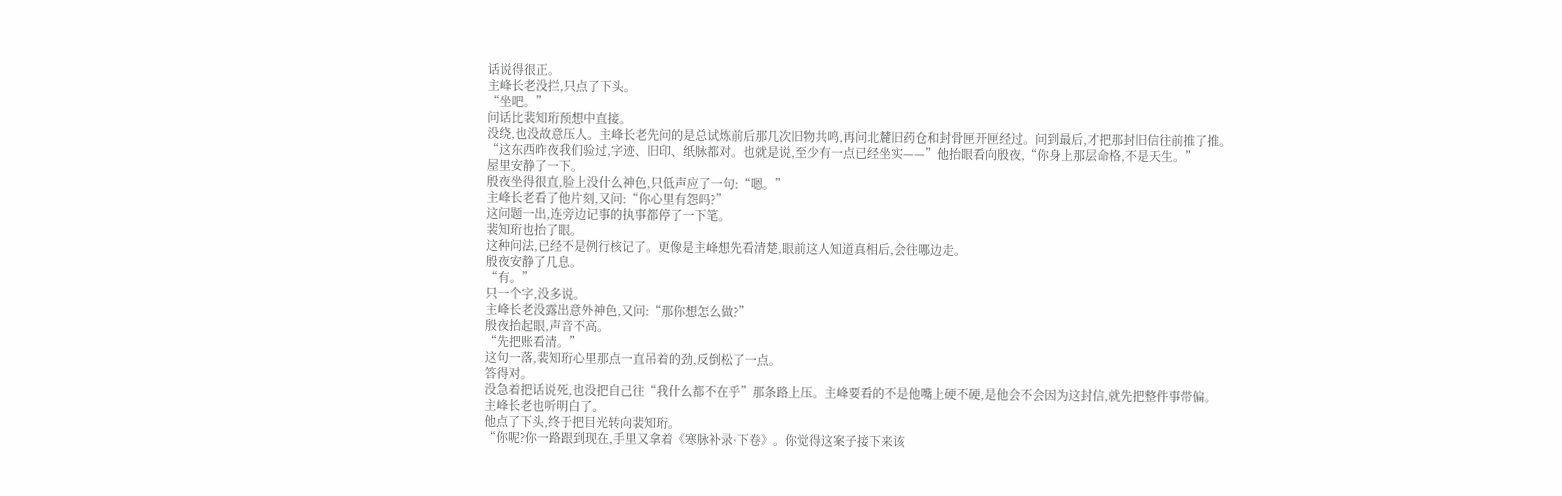话说得很正。
主峰长老没拦,只点了下头。
“坐吧。”
问话比裴知珩预想中直接。
没绕,也没故意压人。主峰长老先问的是总试炼前后那几次旧物共鸣,再问北麓旧药仓和封骨匣开匣经过。问到最后,才把那封旧信往前推了推。
“这东西昨夜我们验过,字迹、旧印、纸脉都对。也就是说,至少有一点已经坐实——”他抬眼看向殷夜,“你身上那层命格,不是天生。”
屋里安静了一下。
殷夜坐得很直,脸上没什么神色,只低声应了一句:“嗯。”
主峰长老看了他片刻,又问:“你心里有怨吗?”
这问题一出,连旁边记事的执事都停了一下笔。
裴知珩也抬了眼。
这种问法,已经不是例行核记了。更像是主峰想先看清楚,眼前这人知道真相后,会往哪边走。
殷夜安静了几息。
“有。”
只一个字,没多说。
主峰长老没露出意外神色,又问:“那你想怎么做?”
殷夜抬起眼,声音不高。
“先把账看清。”
这句一落,裴知珩心里那点一直吊着的劲,反倒松了一点。
答得对。
没急着把话说死,也没把自己往“我什么都不在乎”那条路上压。主峰要看的不是他嘴上硬不硬,是他会不会因为这封信,就先把整件事带偏。
主峰长老也听明白了。
他点了下头,终于把目光转向裴知珩。
“你呢?你一路跟到现在,手里又拿着《寒脉补录·下卷》。你觉得这案子接下来该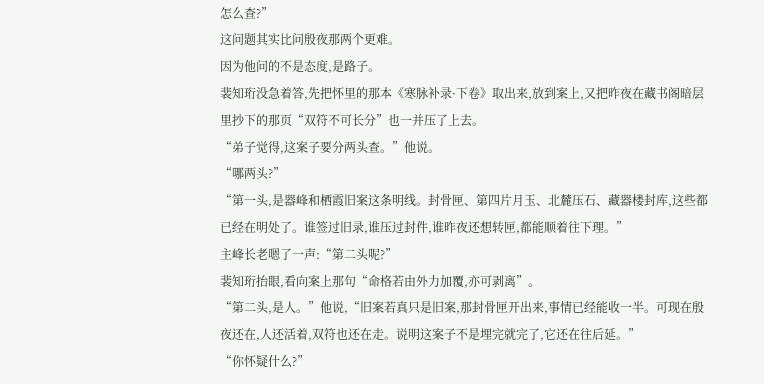怎么查?”
这问题其实比问殷夜那两个更难。
因为他问的不是态度,是路子。
裴知珩没急着答,先把怀里的那本《寒脉补录·下卷》取出来,放到案上,又把昨夜在藏书阁暗层里抄下的那页“双符不可长分”也一并压了上去。
“弟子觉得,这案子要分两头查。”他说。
“哪两头?”
“第一头,是器峰和栖霞旧案这条明线。封骨匣、第四片月玉、北麓压石、藏器楼封库,这些都已经在明处了。谁签过旧录,谁压过封件,谁昨夜还想转匣,都能顺着往下理。”
主峰长老嗯了一声:“第二头呢?”
裴知珩抬眼,看向案上那句“命格若由外力加覆,亦可剥离”。
“第二头,是人。”他说,“旧案若真只是旧案,那封骨匣开出来,事情已经能收一半。可现在殷夜还在,人还活着,双符也还在走。说明这案子不是埋完就完了,它还在往后延。”
“你怀疑什么?”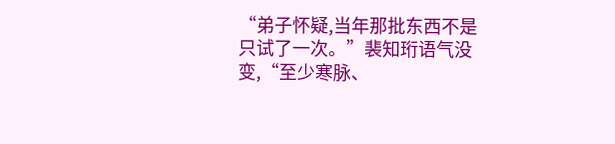“弟子怀疑,当年那批东西不是只试了一次。”裴知珩语气没变,“至少寒脉、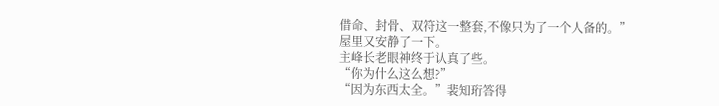借命、封骨、双符这一整套,不像只为了一个人备的。”
屋里又安静了一下。
主峰长老眼神终于认真了些。
“你为什么这么想?”
“因为东西太全。”裴知珩答得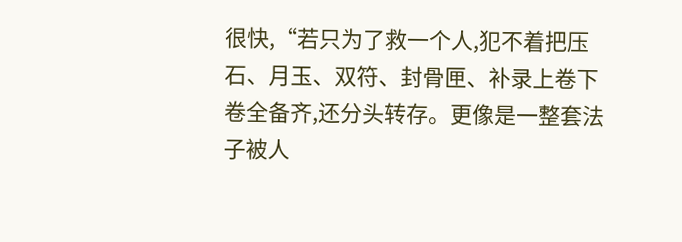很快,“若只为了救一个人,犯不着把压石、月玉、双符、封骨匣、补录上卷下卷全备齐,还分头转存。更像是一整套法子被人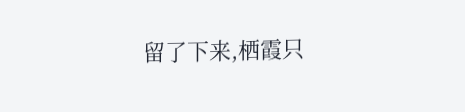留了下来,栖霞只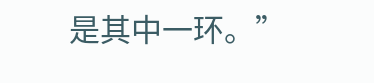是其中一环。”